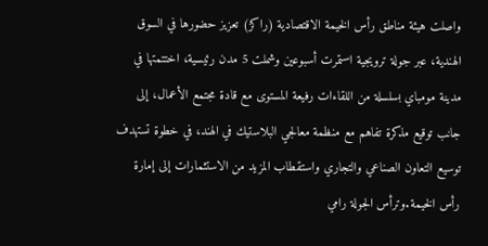واصلت هيئة مناطق رأس الخيمة الاقتصادية (راكز) تعزيز حضورها في السوق الهندية، عبر جولة ترويجية استمرت أسبوعين وشملت 5 مدن رئيسية، اختتمتها في مدينة مومباي بسلسلة من اللقاءات رفيعة المستوى مع قادة مجتمع الأعمال، إلى جانب توقيع مذكرة تفاهم مع منظمة معالجي البلاستيك في الهند، في خطوة تستهدف توسيع التعاون الصناعي والتجاري واستقطاب المزيد من الاستثمارات إلى إمارة رأس الخيمة.وترأس الجولة رامي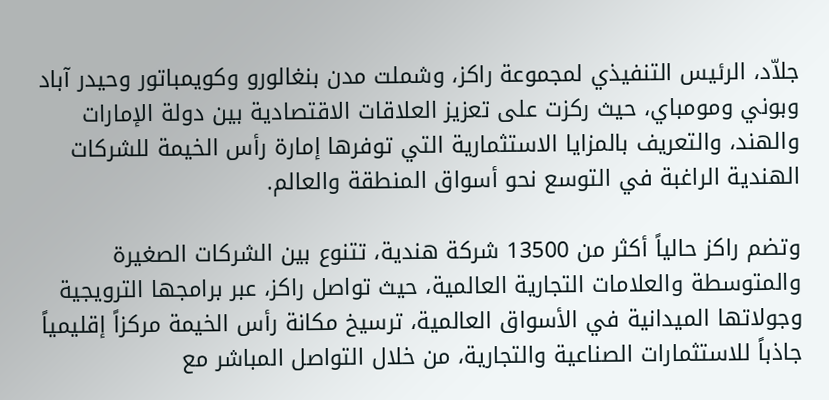جلاّد، الرئيس التنفيذي لمجموعة راكز، وشملت مدن بنغالورو وكويمباتور وحيدر آباد وبوني ومومباي، حيث ركزت على تعزيز العلاقات الاقتصادية بين دولة الإمارات والهند، والتعريف بالمزايا الاستثمارية التي توفرها إمارة رأس الخيمة للشركات الهندية الراغبة في التوسع نحو أسواق المنطقة والعالم.

وتضم راكز حالياً أكثر من 13500 شركة هندية، تتنوع بين الشركات الصغيرة والمتوسطة والعلامات التجارية العالمية، حيث تواصل راكز، عبر برامجها الترويجية وجولاتها الميدانية في الأسواق العالمية، ترسيخ مكانة رأس الخيمة مركزاً إقليمياً جاذباً للاستثمارات الصناعية والتجارية، من خلال التواصل المباشر مع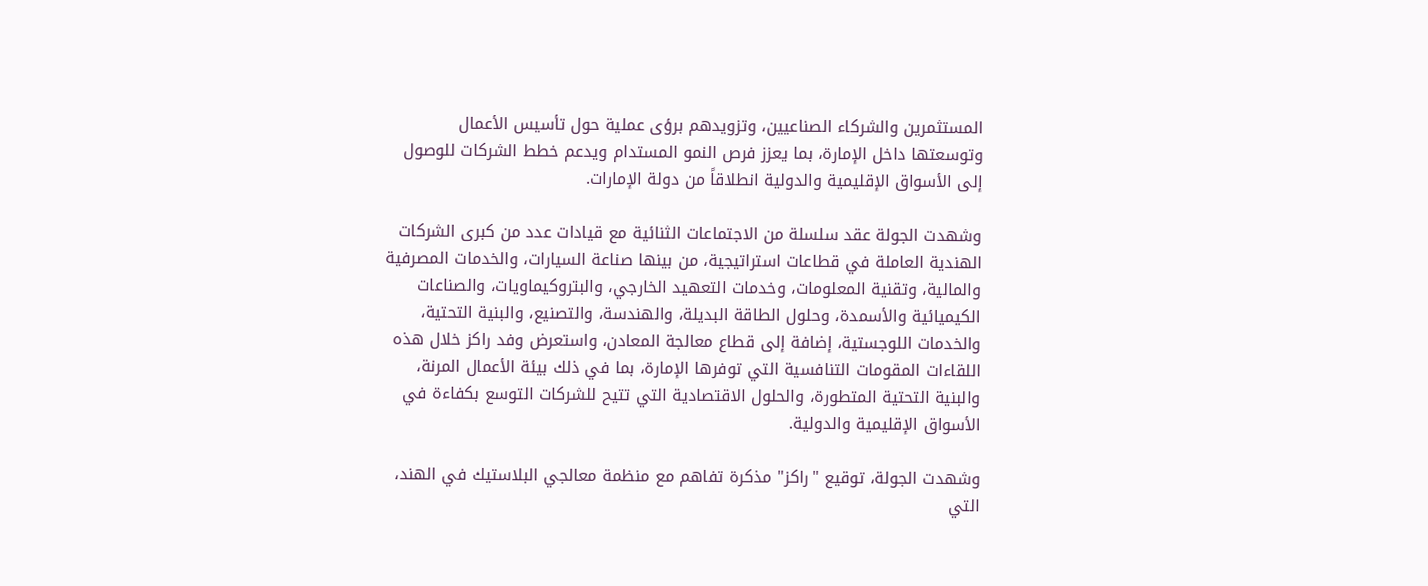المستثمرين والشركاء الصناعيين، وتزويدهم برؤى عملية حول تأسيس الأعمال وتوسعتها داخل الإمارة، بما يعزز فرص النمو المستدام ويدعم خطط الشركات للوصول إلى الأسواق الإقليمية والدولية انطلاقاً من دولة الإمارات.

وشهدت الجولة عقد سلسلة من الاجتماعات الثنائية مع قيادات عدد من كبرى الشركات الهندية العاملة في قطاعات استراتيجية، من بينها صناعة السيارات، والخدمات المصرفية والمالية، وتقنية المعلومات، وخدمات التعهيد الخارجي، والبتروكيماويات، والصناعات الكيميائية والأسمدة، وحلول الطاقة البديلة، والهندسة، والتصنيع، والبنية التحتية، والخدمات اللوجستية، إضافة إلى قطاع معالجة المعادن، واستعرض وفد راكز خلال هذه اللقاءات المقومات التنافسية التي توفرها الإمارة، بما في ذلك بيئة الأعمال المرنة، والبنية التحتية المتطورة، والحلول الاقتصادية التي تتيح للشركات التوسع بكفاءة في الأسواق الإقليمية والدولية.

وشهدت الجولة، توقيع "راكز" مذكرة تفاهم مع منظمة معالجي البلاستيك في الهند، التي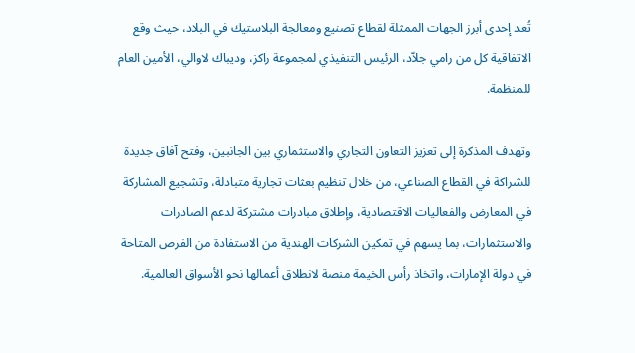تُعد إحدى أبرز الجهات الممثلة لقطاع تصنيع ومعالجة البلاستيك في البلاد، حيث وقع الاتفاقية كل من رامي جلاّد، الرئيس التنفيذي لمجموعة راكز، وديباك لاوالي، الأمين العام للمنظمة.

وتهدف المذكرة إلى تعزيز التعاون التجاري والاستثماري بين الجانبين، وفتح آفاق جديدة للشراكة في القطاع الصناعي، من خلال تنظيم بعثات تجارية متبادلة، وتشجيع المشاركة في المعارض والفعاليات الاقتصادية، وإطلاق مبادرات مشتركة لدعم الصادرات والاستثمارات، بما يسهم في تمكين الشركات الهندية من الاستفادة من الفرص المتاحة في دولة الإمارات، واتخاذ رأس الخيمة منصة لانطلاق أعمالها نحو الأسواق العالمية.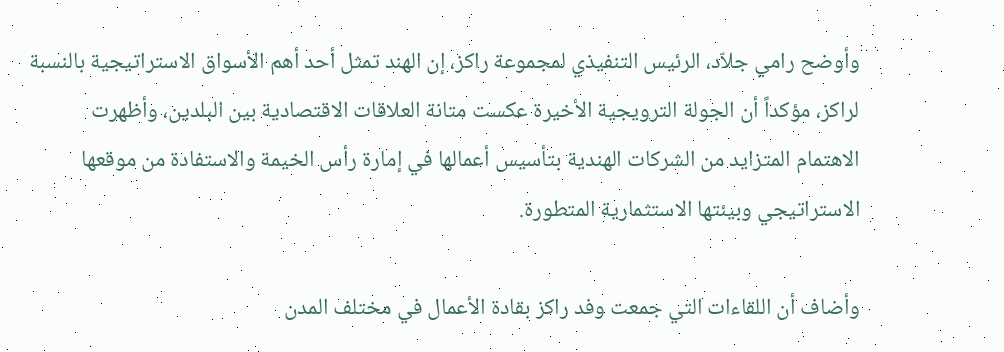وأوضح رامي جلاّد، الرئيس التنفيذي لمجموعة راكز، إن الهند تمثل أحد أهم الأسواق الاستراتيجية بالنسبة لراكز، مؤكداً أن الجولة الترويجية الأخيرة عكست متانة العلاقات الاقتصادية بين البلدين، وأظهرت الاهتمام المتزايد من الشركات الهندية بتأسيس أعمالها في إمارة رأس الخيمة والاستفادة من موقعها الاستراتيجي وبيئتها الاستثمارية المتطورة.

وأضاف أن اللقاءات التي جمعت وفد راكز بقادة الأعمال في مختلف المدن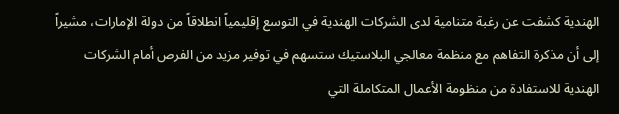الهندية كشفت عن رغبة متنامية لدى الشركات الهندية في التوسع إقليمياً انطلاقاً من دولة الإمارات، مشيراً إلى أن مذكرة التفاهم مع منظمة معالجي البلاستيك ستسهم في توفير مزيد من الفرص أمام الشركات الهندية للاستفادة من منظومة الأعمال المتكاملة التي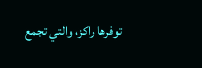توفرها راكز، والتي تجمع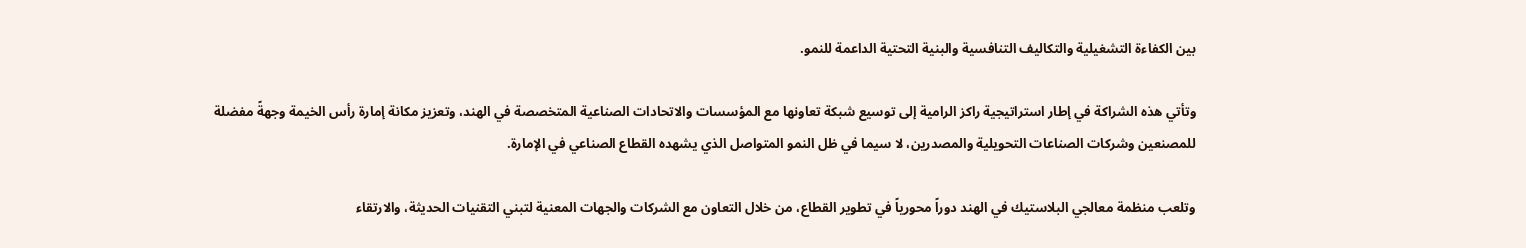بين الكفاءة التشغيلية والتكاليف التنافسية والبنية التحتية الداعمة للنمو.

وتأتي هذه الشراكة في إطار استراتيجية راكز الرامية إلى توسيع شبكة تعاونها مع المؤسسات والاتحادات الصناعية المتخصصة في الهند، وتعزيز مكانة إمارة رأس الخيمة وجهةً مفضلة للمصنعين وشركات الصناعات التحويلية والمصدرين، لا سيما في ظل النمو المتواصل الذي يشهده القطاع الصناعي في الإمارة.

وتلعب منظمة معالجي البلاستيك في الهند دوراً محورياً في تطوير القطاع، من خلال التعاون مع الشركات والجهات المعنية لتبني التقنيات الحديثة، والارتقاء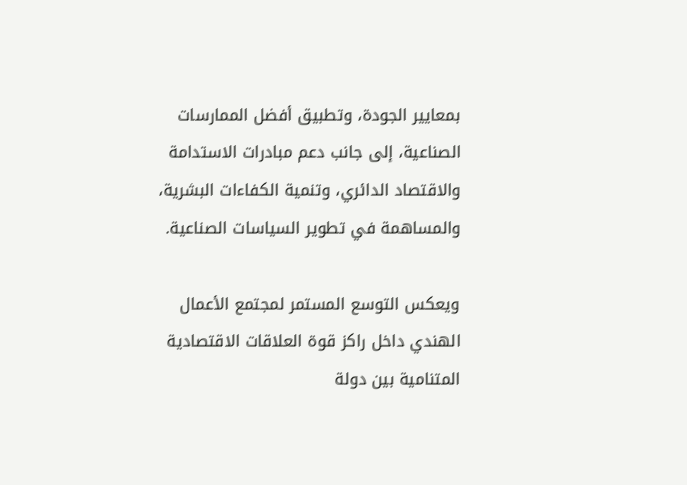بمعايير الجودة، وتطبيق أفضل الممارسات الصناعية، إلى جانب دعم مبادرات الاستدامة والاقتصاد الدائري، وتنمية الكفاءات البشرية، والمساهمة في تطوير السياسات الصناعية.

ويعكس التوسع المستمر لمجتمع الأعمال الهندي داخل راكز قوة العلاقات الاقتصادية المتنامية بين دولة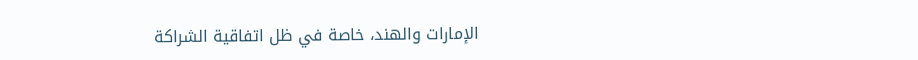الإمارات والهند، خاصة في ظل اتفاقية الشراكة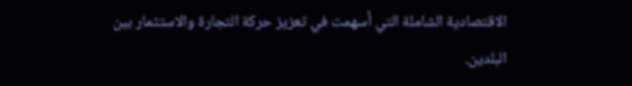الاقتصادية الشاملة التي أسهمت في تعزيز حركة التجارة والاستثمار بين البلدين.